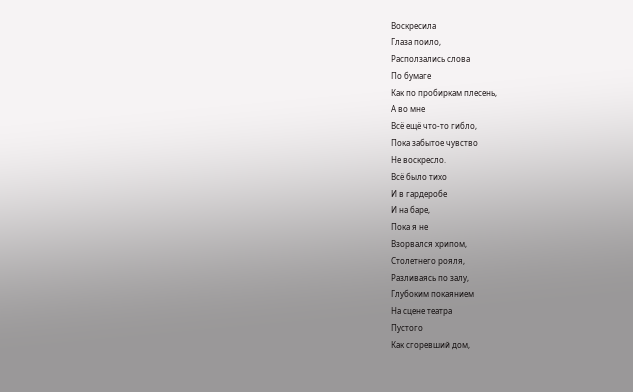Воскресила
Глаза поило,
Расползались слова
По бумаге
Как по пробиркам плесень,
А во мне
Всё ещё что-то гибло,
Пока забытое чувство
Не воскресло.
Всё было тихо
И в гардеробе
И на баре,
Пока я не
Взорвался хрипом,
Столетнего рояля,
Разливаясь по залу,
Глубоким покаянием
На сцене театра
Пустого
Как сгоревший дом,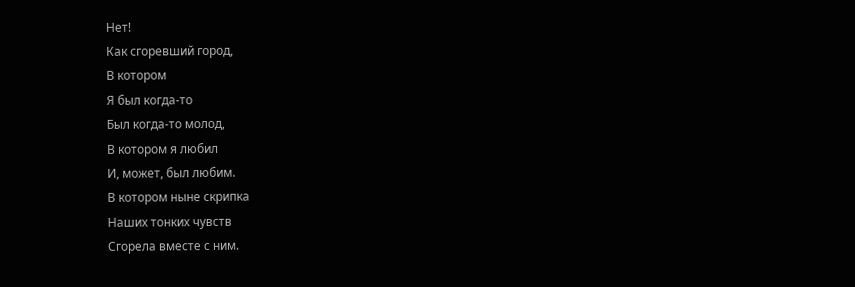Нет!
Как сгоревший город,
В котором
Я был когда-то
Был когда-то молод,
В котором я любил
И, может, был любим.
В котором ныне скрипка
Наших тонких чувств
Сгорела вместе с ним.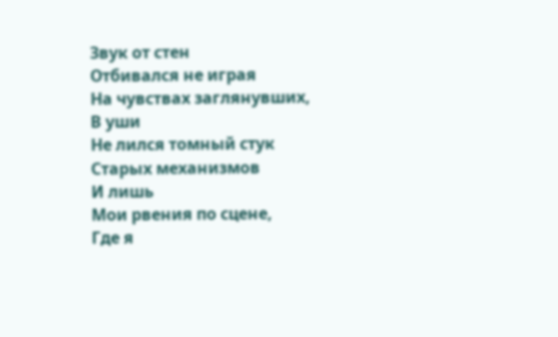Звук от стен
Отбивался не играя
На чувствах заглянувших,
В уши
Не лился томный стук
Старых механизмов
И лишь
Мои рвения по сцене,
Где я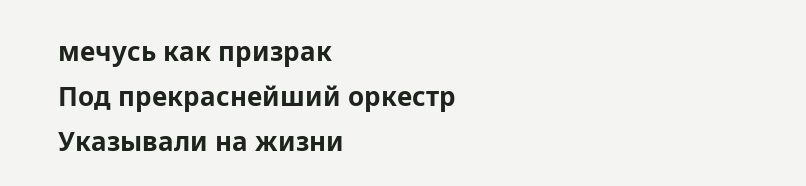мечусь как призрак
Под прекраснейший оркестр
Указывали на жизни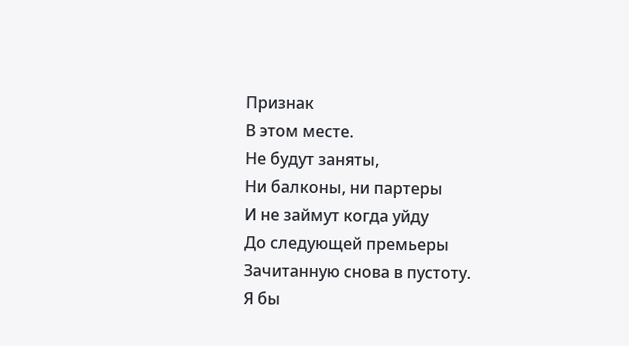Признак
В этом месте.
Не будут заняты,
Ни балконы, ни партеры
И не займут когда уйду
До следующей премьеры
Зачитанную снова в пустоту.
Я бы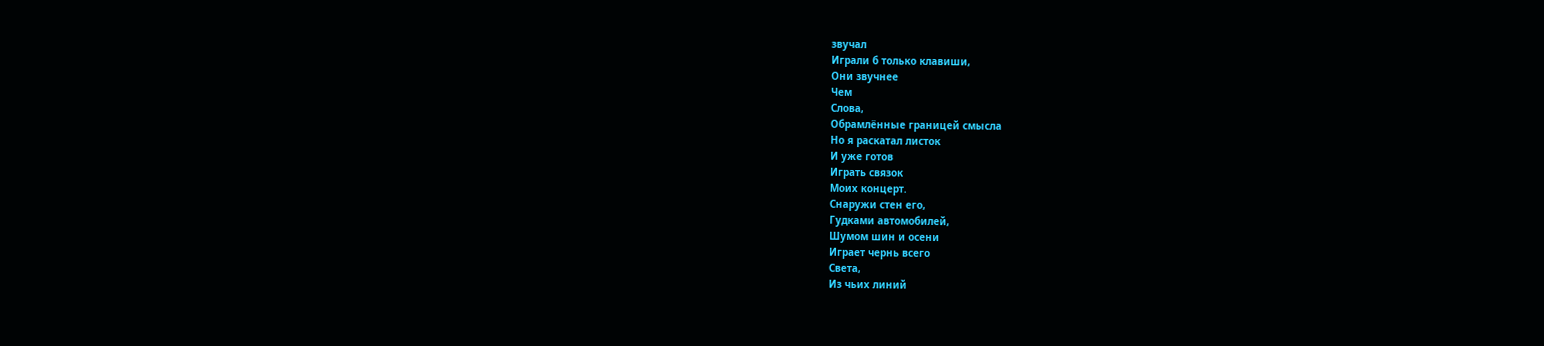звучал
Играли б только клавиши,
Они звучнее
Чем
Слова,
Обрамлённые границей смысла
Но я раскатал листок
И уже готов
Играть связок
Моих концерт.
Снаружи стен его,
Гудками автомобилей,
Шумом шин и осени
Играет чернь всего
Света,
Из чьих линий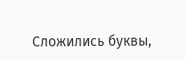Сложились буквы,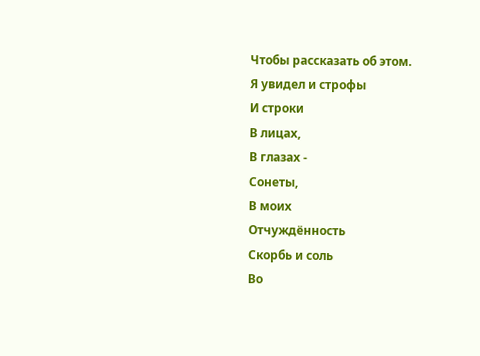Чтобы рассказать об этом.
Я увидел и строфы
И строки
В лицах,
В глазах -
Сонеты,
В моих
Отчуждённость
Скорбь и соль
Во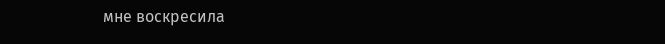мне воскресила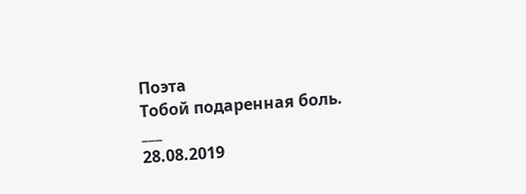Поэта
Тобой подаренная боль.
___
28.08.2019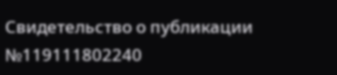Свидетельство о публикации №119111802240